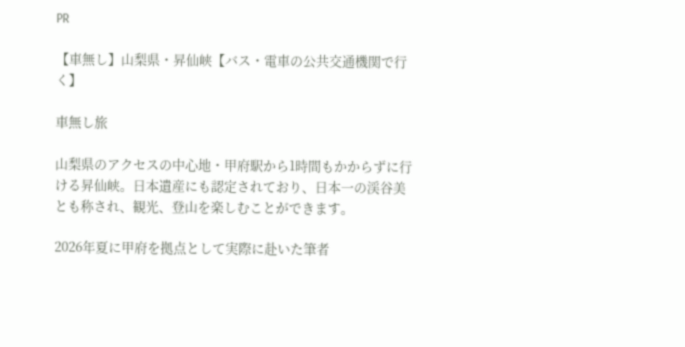PR

【車無し】山梨県・昇仙峡【バス・電車の公共交通機関で行く】

車無し旅

山梨県のアクセスの中心地・甲府駅から1時間もかからずに行ける昇仙峡。日本遺産にも認定されており、日本一の渓谷美とも称され、観光、登山を楽しむことができます。

2026年夏に甲府を拠点として実際に赴いた筆者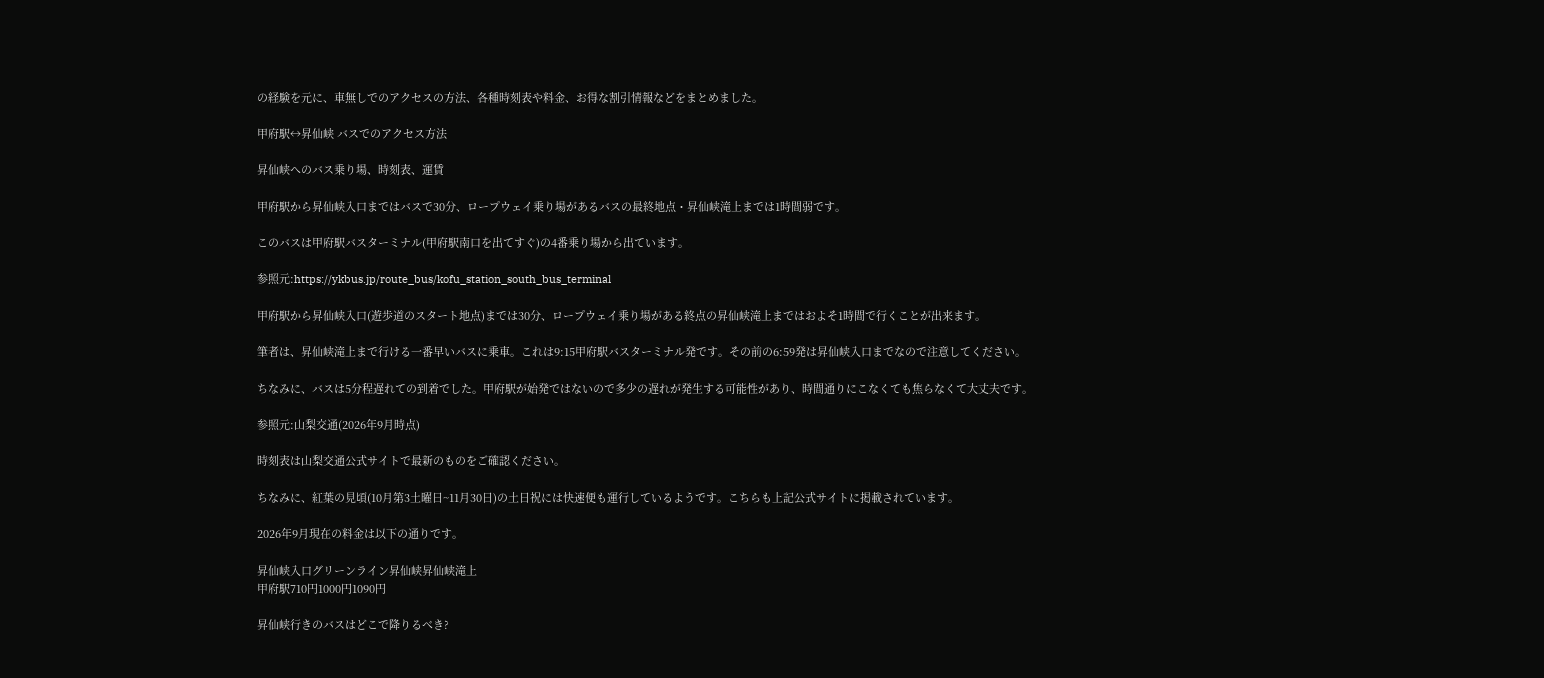の経験を元に、車無しでのアクセスの方法、各種時刻表や料金、お得な割引情報などをまとめました。

甲府駅↔昇仙峡 バスでのアクセス方法

昇仙峡へのバス乗り場、時刻表、運賃

甲府駅から昇仙峡入口まではバスで30分、ロープウェイ乗り場があるバスの最終地点・昇仙峡滝上までは1時間弱です。

このバスは甲府駅バスターミナル(甲府駅南口を出てすぐ)の4番乗り場から出ています。

参照元:https://ykbus.jp/route_bus/kofu_station_south_bus_terminal

甲府駅から昇仙峡入口(遊歩道のスタート地点)までは30分、ロープウェイ乗り場がある終点の昇仙峡滝上まではおよそ1時間で行くことが出来ます。

筆者は、昇仙峡滝上まで行ける一番早いバスに乗車。これは9:15甲府駅バスターミナル発です。その前の6:59発は昇仙峡入口までなので注意してください。

ちなみに、バスは5分程遅れての到着でした。甲府駅が始発ではないので多少の遅れが発生する可能性があり、時間通りにこなくても焦らなくて大丈夫です。

参照元:山梨交通(2026年9月時点)

時刻表は山梨交通公式サイトで最新のものをご確認ください。

ちなみに、紅葉の見頃(10月第3土曜日~11月30日)の土日祝には快速便も運行しているようです。こちらも上記公式サイトに掲載されています。

2026年9月現在の料金は以下の通りです。

昇仙峡入口グリーンライン昇仙峡昇仙峡滝上
甲府駅710円1000円1090円

昇仙峡行きのバスはどこで降りるべき?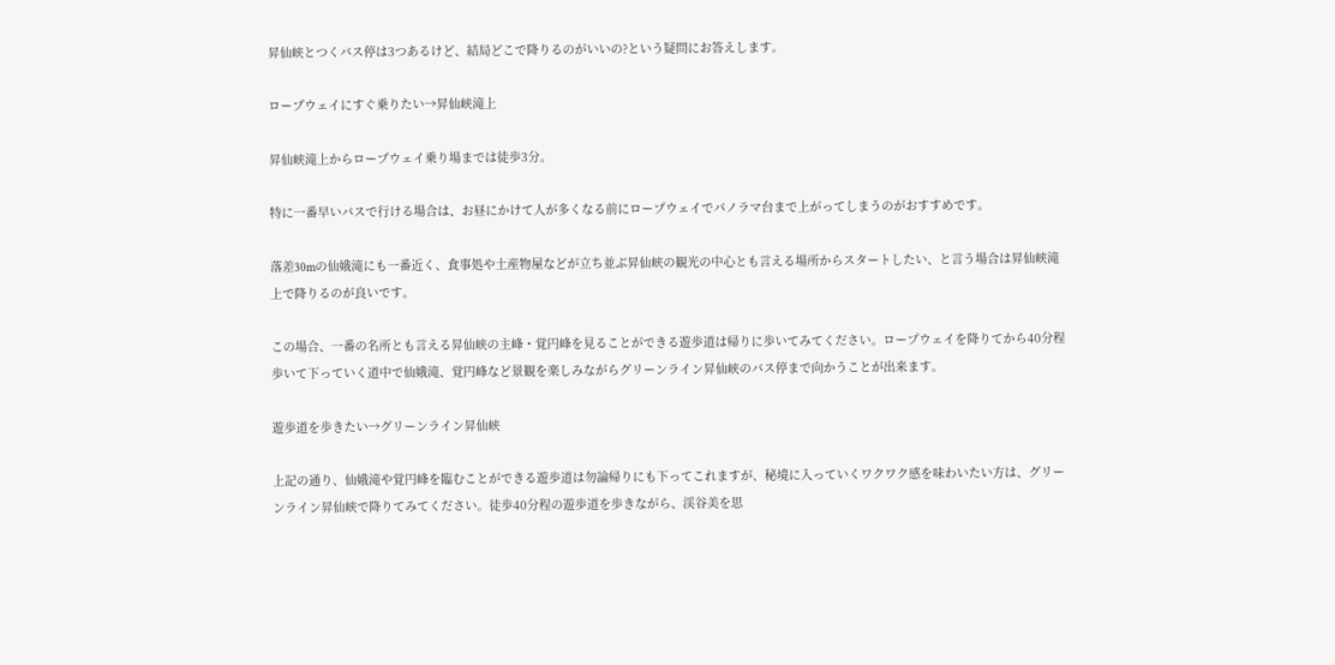昇仙峡とつくバス停は3つあるけど、結局どこで降りるのがいいの?という疑問にお答えします。

ロープウェイにすぐ乗りたい→昇仙峡滝上

昇仙峡滝上からロープウェイ乗り場までは徒歩3分。

特に一番早いバスで行ける場合は、お昼にかけて人が多くなる前にロープウェイでパノラマ台まで上がってしまうのがおすすめです。

落差30mの仙娥滝にも一番近く、食事処や土産物屋などが立ち並ぶ昇仙峡の観光の中心とも言える場所からスタートしたい、と言う場合は昇仙峡滝上で降りるのが良いです。

この場合、一番の名所とも言える昇仙峡の主峰・覚円峰を見ることができる遊歩道は帰りに歩いてみてください。ロープウェイを降りてから40分程歩いて下っていく道中で仙娥滝、覚円峰など景観を楽しみながらグリーンライン昇仙峡のバス停まで向かうことが出来ます。

遊歩道を歩きたい→グリーンライン昇仙峡

上記の通り、仙娥滝や覚円峰を臨むことができる遊歩道は勿論帰りにも下ってこれますが、秘境に入っていくワクワク感を味わいたい方は、グリーンライン昇仙峡で降りてみてください。徒歩40分程の遊歩道を歩きながら、渓谷美を思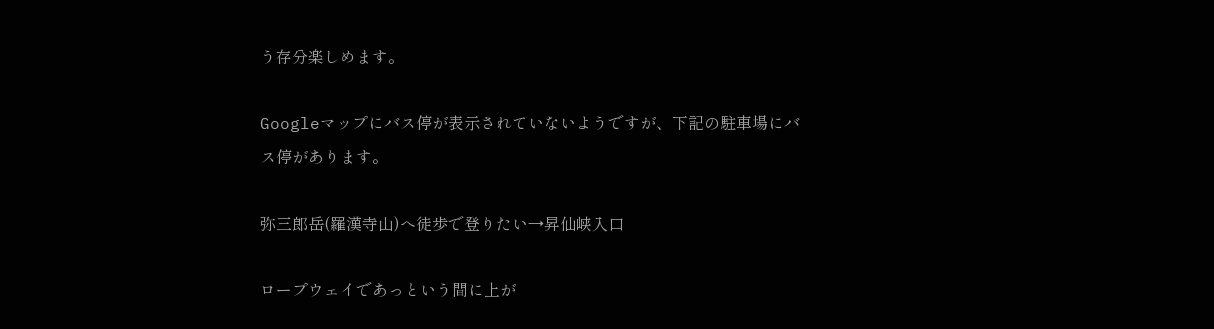う存分楽しめます。

Googleマップにバス停が表示されていないようですが、下記の駐車場にバス停があります。

弥三郎岳(羅漢寺山)へ徒歩で登りたい→昇仙峡入口

ロープウェイであっという間に上が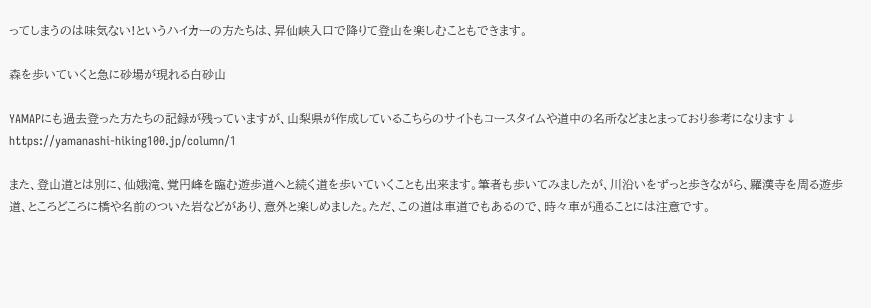ってしまうのは味気ない!というハイカーの方たちは、昇仙峡入口で降りて登山を楽しむこともできます。

森を歩いていくと急に砂場が現れる白砂山

YAMAPにも過去登った方たちの記録が残っていますが、山梨県が作成しているこちらのサイトもコースタイムや道中の名所などまとまっており参考になります↓
https://yamanashi-hiking100.jp/column/1

また、登山道とは別に、仙娥滝、覚円峰を臨む遊歩道へと続く道を歩いていくことも出来ます。筆者も歩いてみましたが、川沿いをずっと歩きながら、羅漢寺を周る遊歩道、ところどころに橋や名前のついた岩などがあり、意外と楽しめました。ただ、この道は車道でもあるので、時々車が通ることには注意です。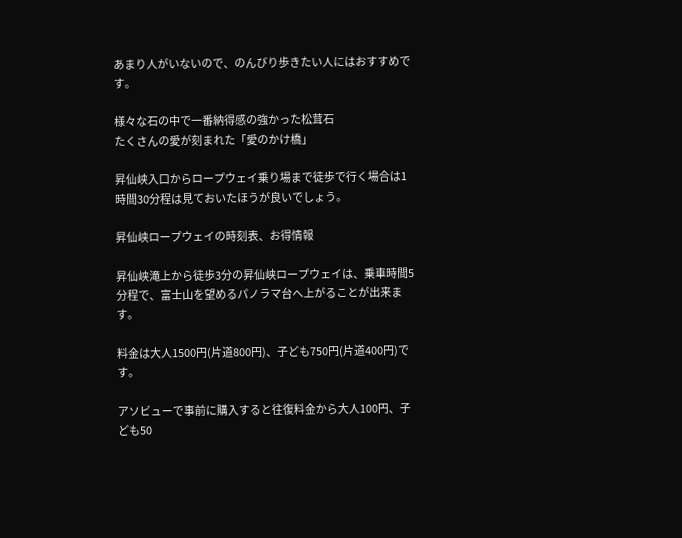あまり人がいないので、のんびり歩きたい人にはおすすめです。

様々な石の中で一番納得感の強かった松茸石
たくさんの愛が刻まれた「愛のかけ橋」

昇仙峡入口からロープウェイ乗り場まで徒歩で行く場合は1時間30分程は見ておいたほうが良いでしょう。

昇仙峡ロープウェイの時刻表、お得情報

昇仙峡滝上から徒歩3分の昇仙峡ロープウェイは、乗車時間5分程で、富士山を望めるパノラマ台へ上がることが出来ます。

料金は大人1500円(片道800円)、子ども750円(片道400円)です。

アソビューで事前に購入すると往復料金から大人100円、子ども50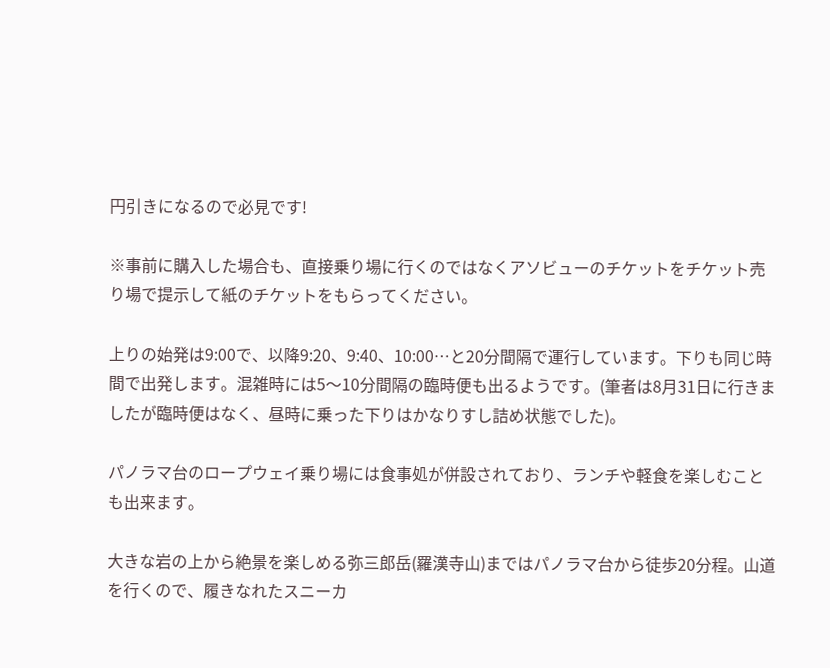円引きになるので必見です!

※事前に購入した場合も、直接乗り場に行くのではなくアソビューのチケットをチケット売り場で提示して紙のチケットをもらってください。

上りの始発は9:00で、以降9:20、9:40、10:00…と20分間隔で運行しています。下りも同じ時間で出発します。混雑時には5〜10分間隔の臨時便も出るようです。(筆者は8月31日に行きましたが臨時便はなく、昼時に乗った下りはかなりすし詰め状態でした)。

パノラマ台のロープウェイ乗り場には食事処が併設されており、ランチや軽食を楽しむことも出来ます。

大きな岩の上から絶景を楽しめる弥三郎岳(羅漢寺山)まではパノラマ台から徒歩20分程。山道を行くので、履きなれたスニーカ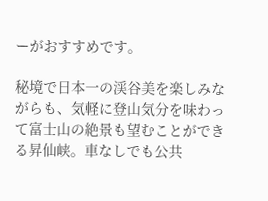ーがおすすめです。

秘境で日本一の渓谷美を楽しみながらも、気軽に登山気分を味わって富士山の絶景も望むことができる昇仙峡。車なしでも公共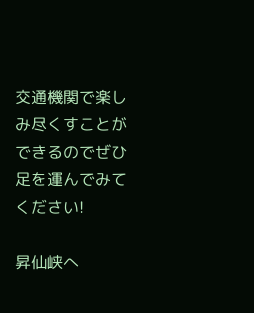交通機関で楽しみ尽くすことができるのでぜひ足を運んでみてください!

昇仙峡へ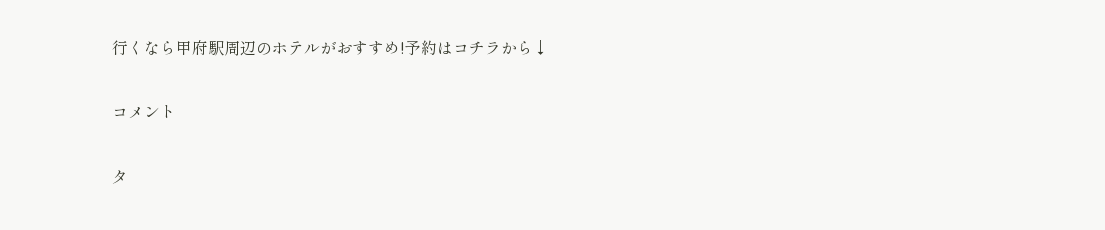行くなら甲府駅周辺のホテルがおすすめ!予約はコチラから↓

コメント

タ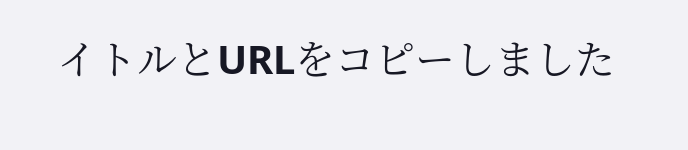イトルとURLをコピーしました